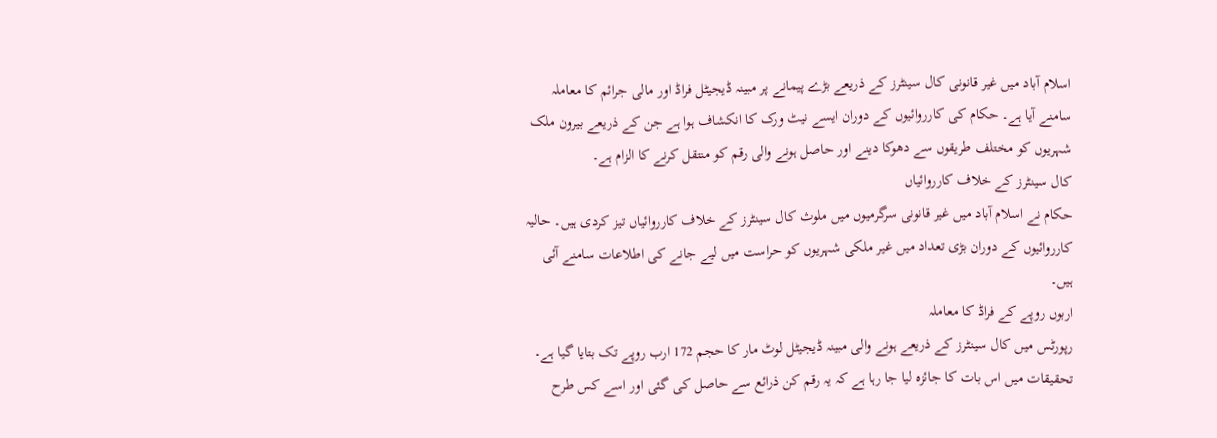اسلام آباد میں غیر قانونی کال سینٹرز کے ذریعے بڑے پیمانے پر مبینہ ڈیجیٹل فراڈ اور مالی جرائم کا معاملہ سامنے آیا ہے۔ حکام کی کارروائیوں کے دوران ایسے نیٹ ورک کا انکشاف ہوا ہے جن کے ذریعے بیرون ملک شہریوں کو مختلف طریقوں سے دھوکا دینے اور حاصل ہونے والی رقم کو منتقل کرنے کا الزام ہے۔
کال سینٹرز کے خلاف کارروائیاں
حکام نے اسلام آباد میں غیر قانونی سرگرمیوں میں ملوث کال سینٹرز کے خلاف کارروائیاں تیز کردی ہیں۔ حالیہ کارروائیوں کے دوران بڑی تعداد میں غیر ملکی شہریوں کو حراست میں لیے جانے کی اطلاعات سامنے آئی ہیں۔
اربوں روپے کے فراڈ کا معاملہ
رپورٹس میں کال سینٹرز کے ذریعے ہونے والی مبینہ ڈیجیٹل لوٹ مار کا حجم 172 ارب روپے تک بتایا گیا ہے۔ تحقیقات میں اس بات کا جائزہ لیا جا رہا ہے کہ یہ رقم کن ذرائع سے حاصل کی گئی اور اسے کس طرح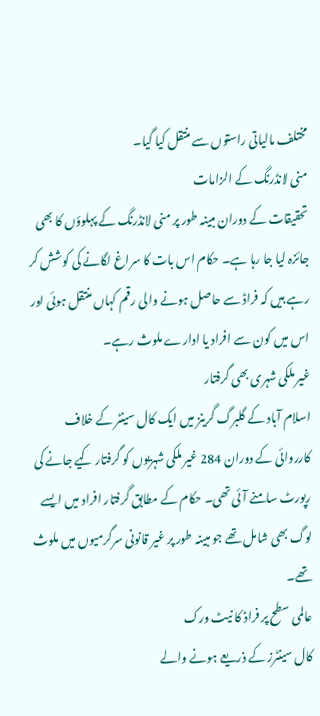مختلف مالیاتی راستوں سے منتقل کیا گیا۔
منی لانڈرنگ کے الزامات
تحقیقات کے دوران مبینہ طور پر منی لانڈرنگ کے پہلوؤں کا بھی جائزہ لیا جا رہا ہے۔ حکام اس بات کا سراغ لگانے کی کوشش کر رہے ہیں کہ فراڈ سے حاصل ہونے والی رقم کہاں منتقل ہوئی اور اس میں کون سے افراد یا ادارے ملوث رہے۔
غیر ملکی شہری بھی گرفتار
اسلام آباد کے گلبرگ گرینز میں ایک کال سینٹر کے خلاف کارروائی کے دوران 284 غیر ملکی شہریوں کو گرفتار کیے جانے کی رپورٹ سامنے آئی تھی۔ حکام کے مطابق گرفتار افراد میں ایسے لوگ بھی شامل تھے جو مبینہ طور پر غیر قانونی سرگرمیوں میں ملوث تھے۔
عالمی سطح پر فراڈ کا نیٹ ورک
کال سینٹرز کے ذریعے ہونے والے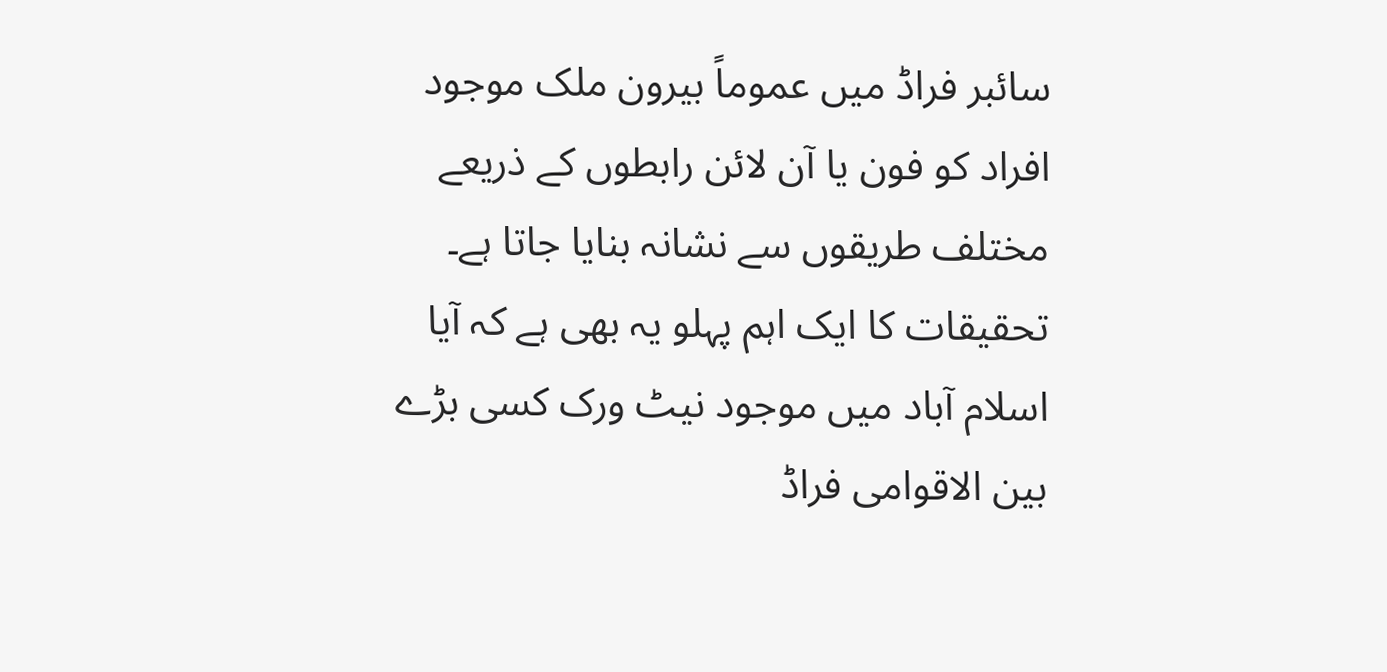سائبر فراڈ میں عموماً بیرون ملک موجود افراد کو فون یا آن لائن رابطوں کے ذریعے مختلف طریقوں سے نشانہ بنایا جاتا ہے۔ تحقیقات کا ایک اہم پہلو یہ بھی ہے کہ آیا اسلام آباد میں موجود نیٹ ورک کسی بڑے بین الاقوامی فراڈ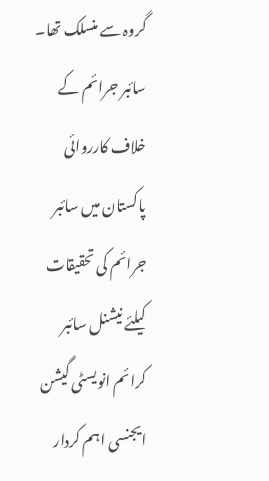گروہ سے منسلک تھا۔
سائبر جرائم کے خلاف کارروائی
پاکستان میں سائبر جرائم کی تحقیقات کیلئے نیشنل سائبر کرائم انویسٹی گیشن ایجنسی اہم کردار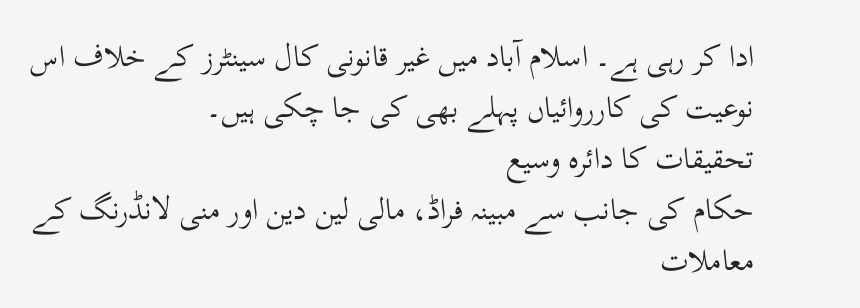ادا کر رہی ہے۔ اسلام آباد میں غیر قانونی کال سینٹرز کے خلاف اس نوعیت کی کارروائیاں پہلے بھی کی جا چکی ہیں۔
تحقیقات کا دائرہ وسیع
حکام کی جانب سے مبینہ فراڈ، مالی لین دین اور منی لانڈرنگ کے معاملات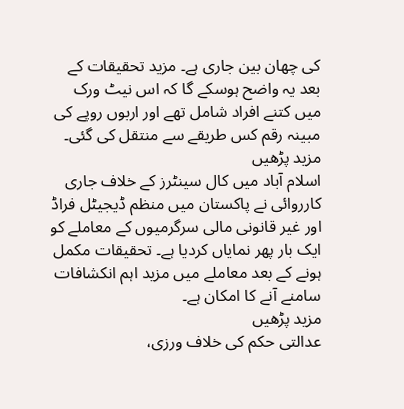کی چھان بین جاری ہے۔ مزید تحقیقات کے بعد یہ واضح ہوسکے گا کہ اس نیٹ ورک میں کتنے افراد شامل تھے اور اربوں روپے کی مبینہ رقم کس طریقے سے منتقل کی گئی۔
مزید پڑھیں
اسلام آباد میں کال سینٹرز کے خلاف جاری کارروائی نے پاکستان میں منظم ڈیجیٹل فراڈ اور غیر قانونی مالی سرگرمیوں کے معاملے کو ایک بار پھر نمایاں کردیا ہے۔ تحقیقات مکمل ہونے کے بعد معاملے میں مزید اہم انکشافات سامنے آنے کا امکان ہے۔
مزید پڑھیں
عدالتی حکم کی خلاف ورزی،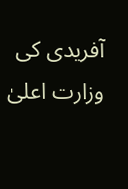آفریدی کی وزارت اعلیٰ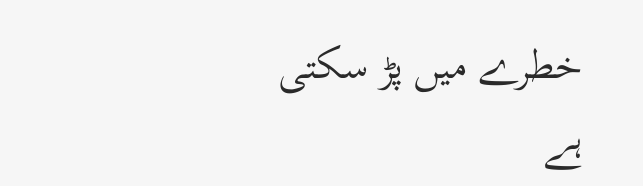خطرے میں پڑ سکتی ہے